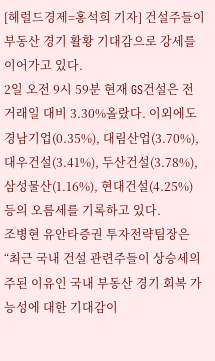[헤럴드경제=홍석희 기자] 건설주들이 부동산 경기 활황 기대감으로 강세를 이어가고 있다.
2일 오전 9시 59분 현재 GS건설은 전 거래일 대비 3.30%올랐다. 이외에도 경남기업(0.35%), 대림산업(3.70%), 대우건설(3.41%), 두산건설(3.78%), 삼성물산(1.16%), 현대건설(4.25%) 등의 오름세를 기록하고 있다.
조병현 유안타증권 투자전략팀장은 “최근 국내 건설 관련주들이 상승세의 주된 이유인 국내 부동산 경기 회복 가능성에 대한 기대감이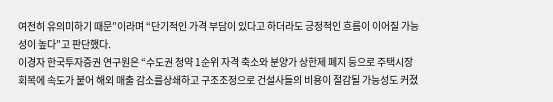여전히 유의미하기 때문”이라며 “단기적인 가격 부담이 있다고 하더라도 긍정적인 흐름이 이어질 가능성이 높다”고 판단했다.
이경자 한국투자증권 연구원은 “수도권 청약 1순위 자격 축소와 분양가 상한제 폐지 등으로 주택시장 회복에 속도가 붙어 해외 매출 감소를상쇄하고 구조조정으로 건설사들의 비용이 절감될 가능성도 커졌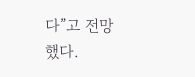다”고 전망했다.